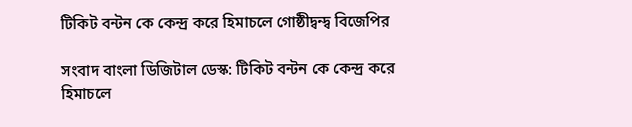টিকিট বন্টন কে কেন্দ্র করে হিমাচলে গোষ্ঠীদ্বন্দ্ব বিজেপির

সংবাদ বাংলা ডিজিটাল ডেস্ক: টিকিট বন্টন কে কেন্দ্র করে হিমাচলে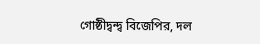গোষ্ঠীদ্বন্দ্ব বিজেপির, দল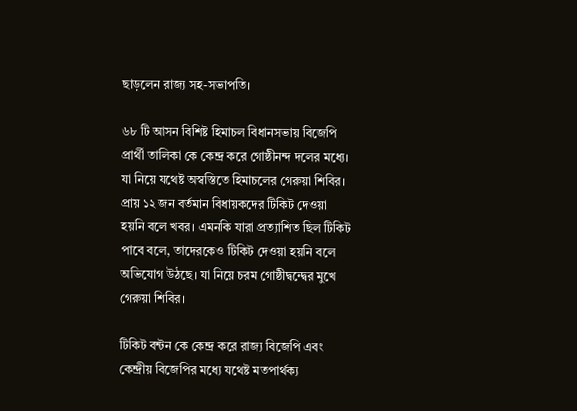ছাড়লেন রাজ্য সহ-সভাপতি।

৬৮ টি আসন বিশিষ্ট হিমাচল বিধানসভায় বিজেপি প্রার্থী তালিকা কে কেন্দ্র করে গোষ্ঠীনন্দ দলের মধ্যে। যা নিয়ে যথেষ্ট অস্বস্তিতে হিমাচলের গেরুয়া শিবির। প্রায় ১২ জন বর্তমান বিধায়কদের টিকিট দেওয়া হয়নি বলে খবর। এমনকি যারা প্রত্যাশিত ছিল টিকিট পাবে বলে, তাদেরকেও টিকিট দেওয়া হয়নি বলে অভিযোগ উঠছে। যা নিয়ে চরম গোষ্ঠীদ্বন্দ্বের মুখে গেরুয়া শিবির।

টিকিট বন্টন কে কেন্দ্র করে রাজ্য বিজেপি এবং কেন্দ্রীয় বিজেপির মধ্যে যথেষ্ট মতপার্থক্য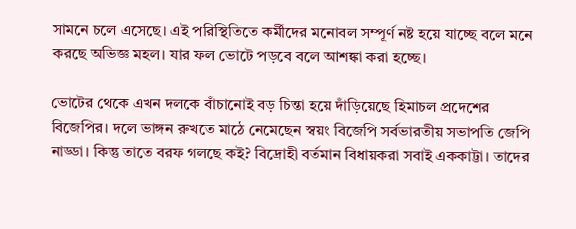সামনে চলে এসেছে। এই পরিস্থিতিতে কর্মীদের মনোবল সম্পূর্ণ নষ্ট হয়ে যাচ্ছে বলে মনে করছে অভিজ্ঞ মহল। যার ফল ভোটে পড়বে বলে আশঙ্কা করা হচ্ছে।

ভোটের থেকে এখন দলকে বাঁচানোই বড় চিন্তা হয়ে দাঁড়িয়েছে হিমাচল প্রদেশের বিজেপির। দলে ভাঙ্গন রুখতে মাঠে নেমেছেন স্বয়ং বিজেপি সর্বভারতীয় সভাপতি জেপি নাড্ডা। কিন্তু তাতে বরফ গলছে কই? বিদ্রোহী বর্তমান বিধায়করা সবাই এককাট্টা। তাদের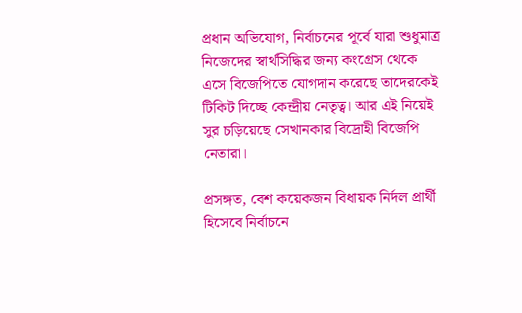প্রধান অভিযোগ, নির্বাচনের পূর্বে যারা শুধুমাত্র নিজেদের স্বার্থসিদ্ধির জন্য কংগ্রেস থেকে এসে বিজেপিতে যোগদান করেছে তাদেরকেই টিকিট দিচ্ছে কেন্দ্রীয় নেতৃত্ব। আর এই নিয়েই সুর চড়িয়েছে সেখানকার বিদ্রোহী বিজেপি নেতারা।

প্রসঙ্গত, বেশ কয়েকজন বিধায়ক নির্দল প্রার্থী হিসেবে নির্বাচনে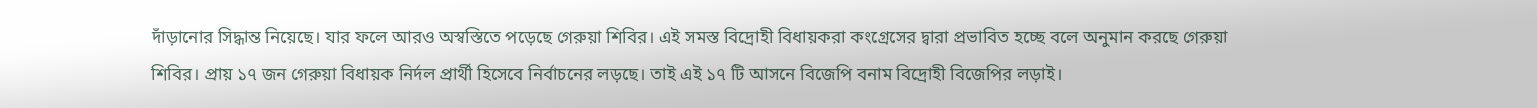দাঁড়ানোর সিদ্ধান্ত নিয়েছে। যার ফলে আরও অস্বস্তিতে পড়েছে গেরুয়া শিবির। এই সমস্ত বিদ্রোহী বিধায়করা কংগ্রেসের দ্বারা প্রভাবিত হচ্ছে বলে অনুমান করছে গেরুয়া শিবির। প্রায় ১৭ জন গেরুয়া বিধায়ক নির্দল প্রার্থী হিসেবে নির্বাচনের লড়ছে। তাই এই ১৭ টি আসনে বিজেপি বনাম বিদ্রোহী বিজেপির লড়াই।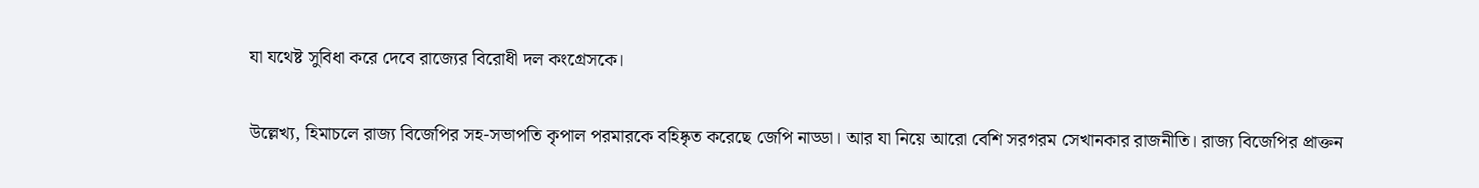যা যথেষ্ট সুবিধা করে দেবে রাজ্যের বিরোধী দল কংগ্রেসকে।

উল্লেখ্য, হিমাচলে রাজ্য বিজেপির সহ-সভাপতি কৃপাল পরমারকে বহিষ্কৃত করেছে জেপি নাড্ডা। আর যা নিয়ে আরো বেশি সরগরম সেখানকার রাজনীতি। রাজ্য বিজেপির প্রাক্তন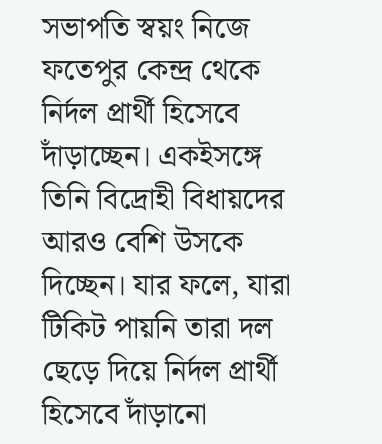সভাপতি স্বয়ং নিজে ফতেপুর কেন্দ্র থেকে নির্দল প্রার্থী হিসেবে দাঁড়াচ্ছেন। একইসঙ্গে তিনি বিদ্রোহী বিধায়দের আরও বেশি উসকে দিচ্ছেন। যার ফলে, যারা টিকিট পায়নি তারা দল ছেড়ে দিয়ে নির্দল প্রার্থী হিসেবে দাঁড়ানো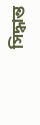সিদ্ধান্ত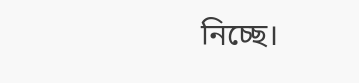নিচ্ছে।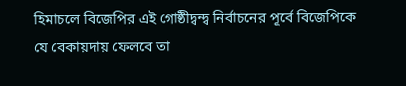হিমাচলে বিজেপির এই গোষ্ঠীদ্বন্দ্ব নির্বাচনের পূর্বে বিজেপিকে যে বেকায়দায় ফেলবে তা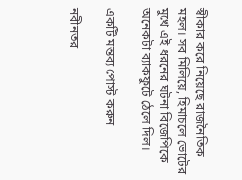স্বীকার করে নিয়েছে রাজনৈতিক মহল। সব মিলিয়ে, হিমাচলে ভোটের মুখে এই ধরনের ঘটনা বিজেপিকে অনেকটা ব্যাকফুটে ঠেলে দিল।

একটি মন্তব্য পোস্ট করুন

নবীনতর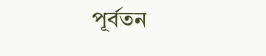পূর্বতন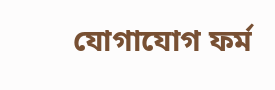যোগাযোগ ফর্ম